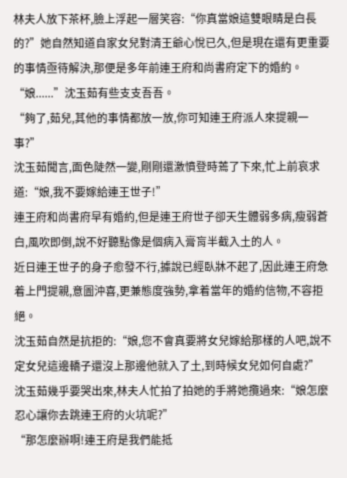林夫人放下茶杯,臉上浮起一層笑容:“你真當娘這雙眼睛是白長的?”她自然知道自家女兒對清王爺心悅已久,但是現在還有更重要的事情亟待解決,那便是多年前連王府和尚書府定下的婚約。
“娘......”沈玉茹有些支支吾吾。
“夠了,茹兒,其他的事情都放一放,你可知連王府派人來提親一事?”
沈玉茹聞言,面色陡然一變,剛剛還激憤登時蔫了下來,忙上前哀求道:“娘,我不要嫁給連王世子!”
連王府和尚書府早有婚約,但是連王府世子卻天生體弱多病,瘦弱蒼白,風吹即倒,說不好聽點像是個病入膏肓半截入土的人。
近日連王世子的身子愈發不行,據說已經臥牀不起了,因此連王府急着上門提親,意圖沖喜,更兼態度強勢,拿着當年的婚約信物,不容拒絕。
沈玉茹自然是抗拒的:“娘,您不會真要將女兒嫁給那樣的人吧,說不定女兒這邊轎子還沒上那邊他就入了土,到時候女兒如何自處?”
沈玉茹幾乎要哭出來,林夫人忙拍了拍她的手將她攬過來:“娘怎麼忍心讓你去跳連王府的火坑呢?”
“那怎麼辦啊!連王府是我們能抵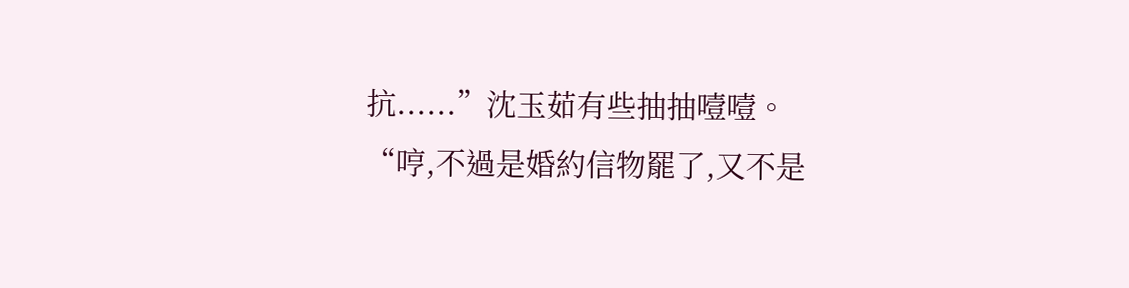抗......”沈玉茹有些抽抽噎噎。
“哼,不過是婚約信物罷了,又不是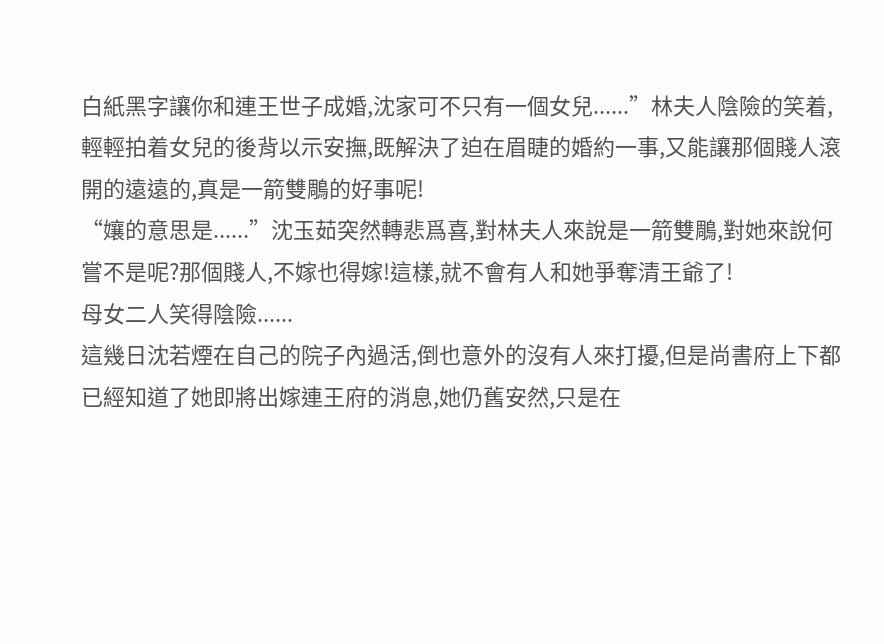白紙黑字讓你和連王世子成婚,沈家可不只有一個女兒......”林夫人陰險的笑着,輕輕拍着女兒的後背以示安撫,既解決了迫在眉睫的婚約一事,又能讓那個賤人滾開的遠遠的,真是一箭雙鵰的好事呢!
“孃的意思是......”沈玉茹突然轉悲爲喜,對林夫人來說是一箭雙鵰,對她來說何嘗不是呢?那個賤人,不嫁也得嫁!這樣,就不會有人和她爭奪清王爺了!
母女二人笑得陰險......
這幾日沈若煙在自己的院子內過活,倒也意外的沒有人來打擾,但是尚書府上下都已經知道了她即將出嫁連王府的消息,她仍舊安然,只是在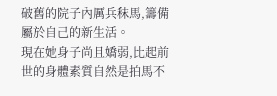破舊的院子內厲兵秣馬,籌備屬於自己的新生活。
現在她身子尚且嬌弱,比起前世的身體素質自然是拍馬不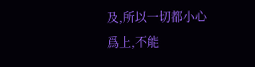及,所以一切都小心爲上,不能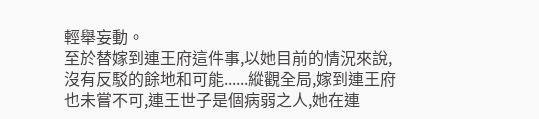輕舉妄動。
至於替嫁到連王府這件事,以她目前的情況來說,沒有反駁的餘地和可能......縱觀全局,嫁到連王府也未嘗不可,連王世子是個病弱之人,她在連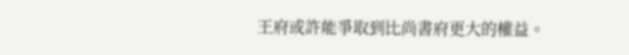王府或許能爭取到比尚書府更大的權益。